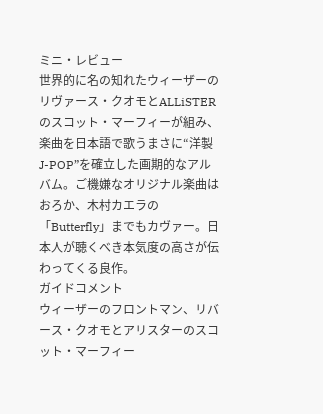ミニ・レビュー
世界的に名の知れたウィーザーのリヴァース・クオモとALLiSTERのスコット・マーフィーが組み、楽曲を日本語で歌うまさに“洋製J-POP”を確立した画期的なアルバム。ご機嫌なオリジナル楽曲はおろか、木村カエラの「Butterfly」までもカヴァー。日本人が聴くべき本気度の高さが伝わってくる良作。
ガイドコメント
ウィーザーのフロントマン、リバース・クオモとアリスターのスコット・マーフィー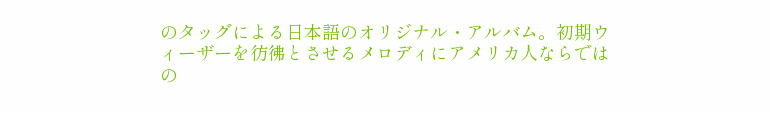のタッグによる日本語のオリジナル・アルバム。初期ウィーザーを彷彿とさせるメロディにアメリカ人ならではの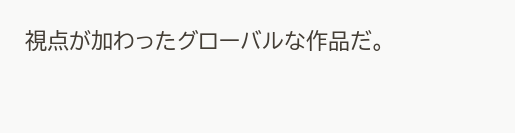視点が加わったグローバルな作品だ。